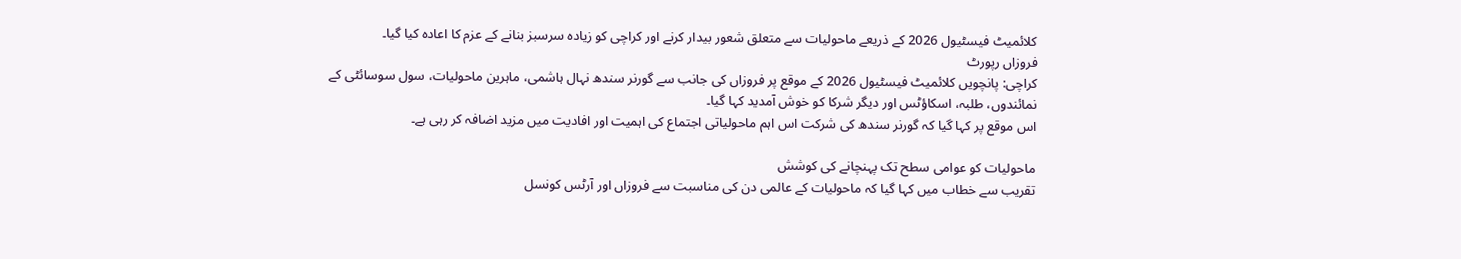کلائمیٹ فیسٹیول 2026 کے ذریعے ماحولیات سے متعلق شعور بیدار کرنے اور کراچی کو زیادہ سرسبز بنانے کے عزم کا اعادہ کیا گیا۔
فروزاں رپورٹ
کراچی: پانچویں کلائمیٹ فیسٹیول 2026 کے موقع پر فروزاں کی جانب سے گورنر سندھ نہال ہاشمی، ماہرین ماحولیات، سول سوسائٹی کے نمائندوں، طلبہ، اسکاؤٹس اور دیگر شرکا کو خوش آمدید کہا گیا۔
اس موقع پر کہا گیا کہ گورنر سندھ کی شرکت اس اہم ماحولیاتی اجتماع کی اہمیت اور افادیت میں مزید اضافہ کر رہی ہے۔

ماحولیات کو عوامی سطح تک پہنچانے کی کوشش
تقریب سے خطاب میں کہا گیا کہ ماحولیات کے عالمی دن کی مناسبت سے فروزاں اور آرٹس کونسل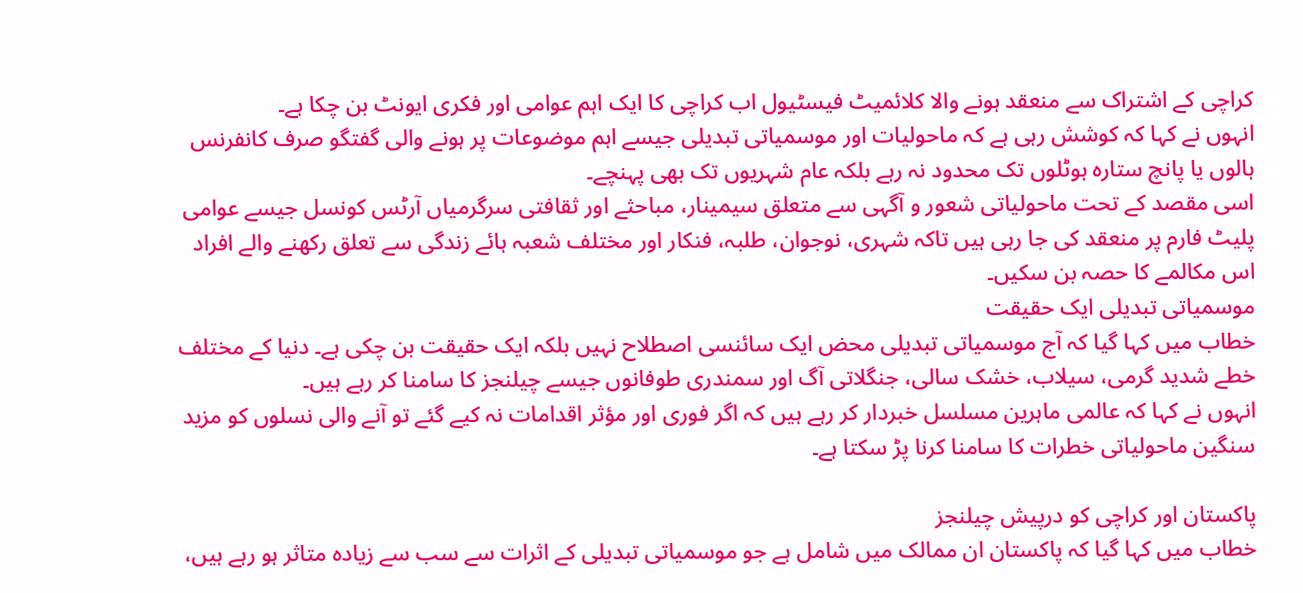کراچی کے اشتراک سے منعقد ہونے والا کلائمیٹ فیسٹیول اب کراچی کا ایک اہم عوامی اور فکری ایونٹ بن چکا ہے۔
انہوں نے کہا کہ کوشش رہی ہے کہ ماحولیات اور موسمیاتی تبدیلی جیسے اہم موضوعات پر ہونے والی گفتگو صرف کانفرنس ہالوں یا پانچ ستارہ ہوٹلوں تک محدود نہ رہے بلکہ عام شہریوں تک بھی پہنچے۔
اسی مقصد کے تحت ماحولیاتی شعور و آگہی سے متعلق سیمینار، مباحثے اور ثقافتی سرگرمیاں آرٹس کونسل جیسے عوامی پلیٹ فارم پر منعقد کی جا رہی ہیں تاکہ شہری، نوجوان، طلبہ، فنکار اور مختلف شعبہ ہائے زندگی سے تعلق رکھنے والے افراد اس مکالمے کا حصہ بن سکیں۔
موسمیاتی تبدیلی ایک حقیقت
خطاب میں کہا گیا کہ آج موسمیاتی تبدیلی محض ایک سائنسی اصطلاح نہیں بلکہ ایک حقیقت بن چکی ہے۔ دنیا کے مختلف خطے شدید گرمی، سیلاب، خشک سالی، جنگلاتی آگ اور سمندری طوفانوں جیسے چیلنجز کا سامنا کر رہے ہیں۔
انہوں نے کہا کہ عالمی ماہرین مسلسل خبردار کر رہے ہیں کہ اگر فوری اور مؤثر اقدامات نہ کیے گئے تو آنے والی نسلوں کو مزید سنگین ماحولیاتی خطرات کا سامنا کرنا پڑ سکتا ہے۔

پاکستان اور کراچی کو درپیش چیلنجز
خطاب میں کہا گیا کہ پاکستان ان ممالک میں شامل ہے جو موسمیاتی تبدیلی کے اثرات سے سب سے زیادہ متاثر ہو رہے ہیں،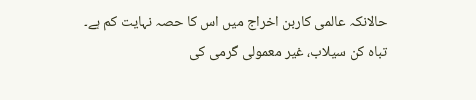حالانکہ عالمی کاربن اخراج میں اس کا حصہ نہایت کم ہے۔
تباہ کن سیلاب، غیر معمولی گرمی کی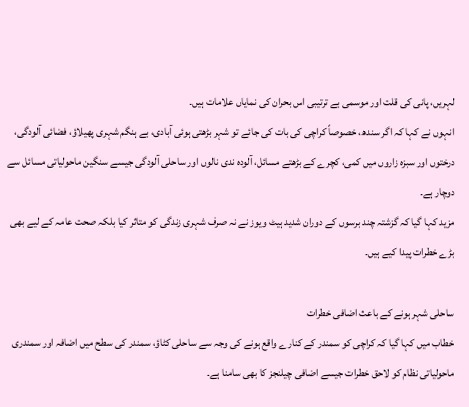لہریں، پانی کی قلت اور موسمی بے ترتیبی اس بحران کی نمایاں علامات ہیں۔
انہوں نے کہا کہ اگر سندھ، خصوصاً کراچی کی بات کی جائے تو شہر بڑھتی ہوئی آبادی، بے ہنگم شہری پھیلاؤ، فضائی آلودگی، درختوں اور سبزہ زاروں میں کمی، کچرے کے بڑھتے مسائل، آلودہ ندی نالوں اور ساحلی آلودگی جیسے سنگین ماحولیاتی مسائل سے دوچار ہے۔
مزید کہا گیا کہ گزشتہ چند برسوں کے دوران شدید ہیٹ ویوز نے نہ صرف شہری زندگی کو متاثر کیا بلکہ صحت عامہ کے لیے بھی بڑے خطرات پیدا کیے ہیں۔

ساحلی شہر ہونے کے باعث اضافی خطرات
خطاب میں کہا گیا کہ کراچی کو سمندر کے کنارے واقع ہونے کی وجہ سے ساحلی کٹاؤ، سمندر کی سطح میں اضافہ اور سمندری ماحولیاتی نظام کو لاحق خطرات جیسے اضافی چیلنجز کا بھی سامنا ہے۔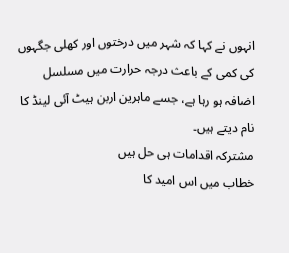انہوں نے کہا کہ شہر میں درختوں اور کھلی جگہوں کی کمی کے باعث درجہ حرارت میں مسلسل اضافہ ہو رہا ہے، جسے ماہرین اربن ہیٹ آئی لینڈ کا نام دیتے ہیں۔
مشترکہ اقدامات ہی حل ہیں
خطاب میں اس امید کا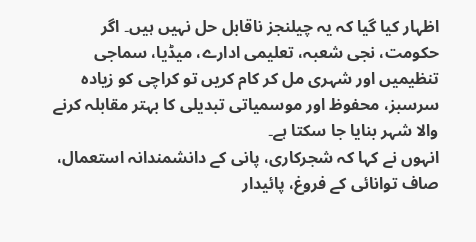اظہار کیا گیا کہ یہ چیلنجز ناقابل حل نہیں ہیں۔ اگر حکومت، نجی شعبہ، تعلیمی ادارے، میڈیا، سماجی تنظیمیں اور شہری مل کر کام کریں تو کراچی کو زیادہ سرسبز، محفوظ اور موسمیاتی تبدیلی کا بہتر مقابلہ کرنے والا شہر بنایا جا سکتا ہے۔
انہوں نے کہا کہ شجرکاری، پانی کے دانشمندانہ استعمال، صاف توانائی کے فروغ، پائیدار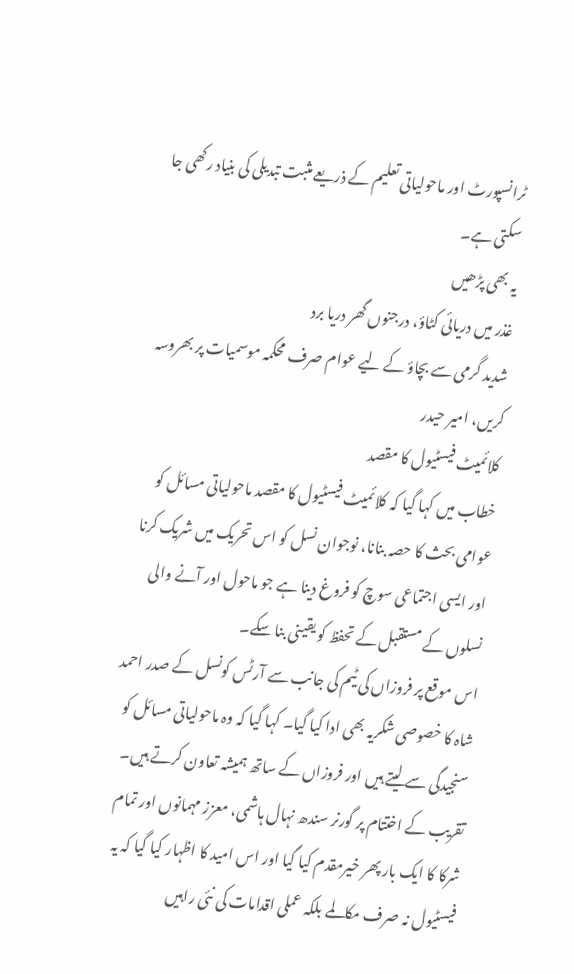ٹرانسپورٹ اور ماحولیاتی تعلیم کے ذریعے مثبت تبدیلی کی بنیاد رکھی جا سکتی ہے۔
یہ بھی پڑھیں
غذر میں دریائی کٹاؤ، درجنوں گھر دریا برد
شدید گرمی سے بچاؤ کے لیے عوام صرف محکمہ موسمیات پر بھروسہ کریں، امیر حیدر
کلائمیٹ فیسٹیول کا مقصد
خطاب میں کہا گیا کہ کلائمیٹ فیسٹیول کا مقصد ماحولیاتی مسائل کو عوامی بحث کا حصہ بنانا، نوجوان نسل کو اس تحریک میں شریک کرنا اور ایسی اجتماعی سوچ کو فروغ دینا ہے جو ماحول اور آنے والی نسلوں کے مستقبل کے تحفظ کو یقینی بنا سکے۔
اس موقع پر فروزاں کی ٹیم کی جانب سے آرٹس کونسل کے صدر احمد شاہ کا خصوصی شکریہ بھی ادا کیا گیا۔ کہا گیا کہ وہ ماحولیاتی مسائل کو سنجیدگی سے لیتے ہیں اور فروزاں کے ساتھ ہمیشہ تعاون کرتے ہیں۔
تقریب کے اختتام پر گورنر سندھ نہال ہاشمی، معزز مہمانوں اور تمام شرکا کا ایک بار پھر خیرمقدم کیا گیا اور اس امید کا اظہار کیا گیا کہ یہ فیسٹیول نہ صرف مکالمے بلکہ عملی اقدامات کی نئی راہیں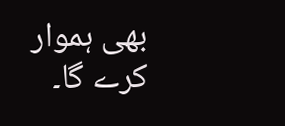بھی ہموار کرے گا۔